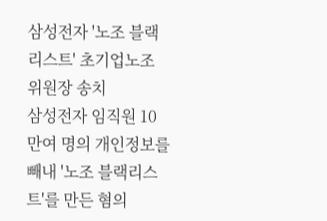삼성전자 '노조 블랙리스트' 초기업노조 위원장 송치
삼성전자 임직원 10만여 명의 개인정보를 빼내 '노조 블랙리스트'를 만든 혐의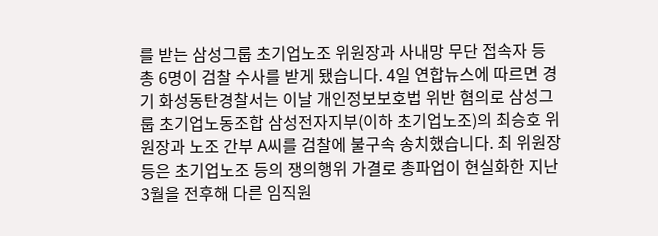를 받는 삼성그룹 초기업노조 위원장과 사내망 무단 접속자 등 총 6명이 검찰 수사를 받게 됐습니다. 4일 연합뉴스에 따르면 경기 화성동탄경찰서는 이날 개인정보보호법 위반 혐의로 삼성그룹 초기업노동조합 삼성전자지부(이하 초기업노조)의 최승호 위원장과 노조 간부 A씨를 검찰에 불구속 송치했습니다. 최 위원장 등은 초기업노조 등의 쟁의행위 가결로 총파업이 현실화한 지난 3월을 전후해 다른 임직원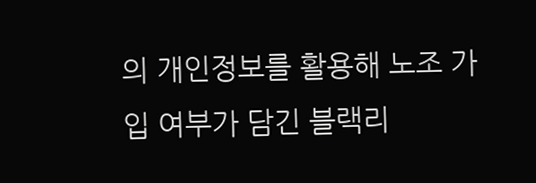의 개인정보를 활용해 노조 가입 여부가 담긴 블랙리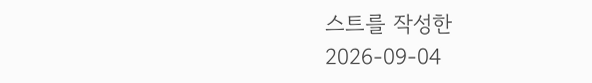스트를 작성한
2026-09-04